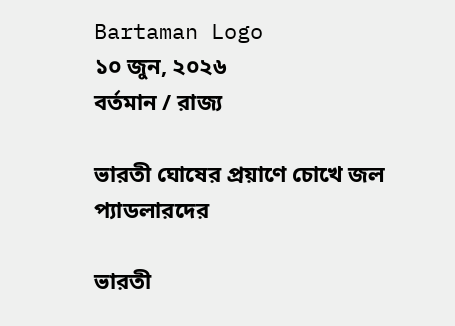Bartaman Logo
১০ জুন, ২০২৬
বর্তমান / রাজ্য

ভারতী ঘোষের প্রয়াণে চোখে জল প্যাডলারদের

ভারতী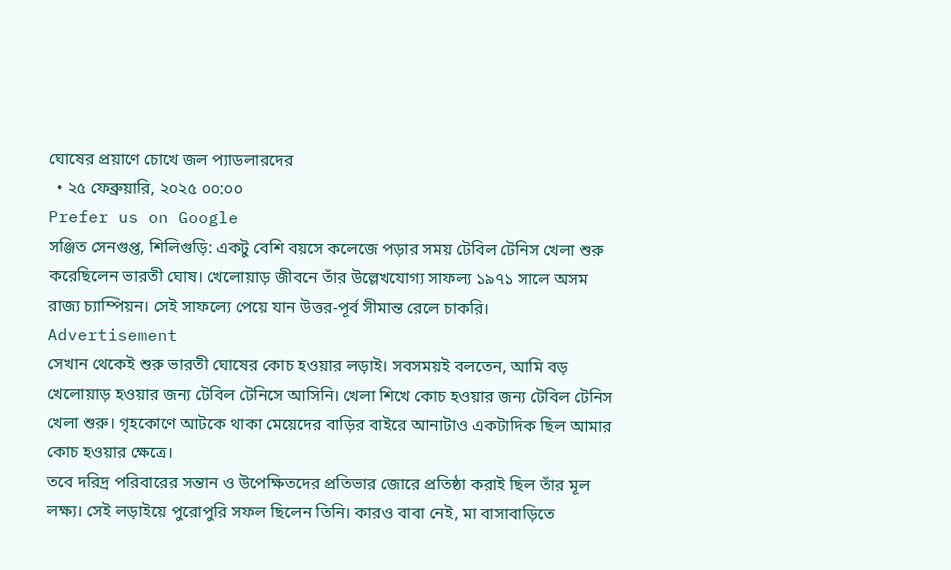ঘোষের প্রয়াণে চোখে জল প্যাডলারদের
  • ২৫ ফেব্রুয়ারি, ২০২৫ ০০:০০
Prefer us on Google
সঞ্জিত সেনগুপ্ত, শিলিগুড়ি: একটু বেশি বয়সে কলেজে পড়ার সময় টেবিল টেনিস খেলা শুরু করেছিলেন ভারতী ঘোষ। খেলোয়াড় জীবনে তাঁর উল্লেখযোগ্য সাফল্য ১৯৭১ সালে অসম রাজ্য চ্যাম্পিয়ন। সেই সাফল্যে পেয়ে যান উত্তর-পূর্ব সীমান্ত রেলে চাকরি।
Advertisement
সেখান থেকেই শুরু ভারতী ঘোষের কোচ হওয়ার লড়াই। সবসময়ই বলতেন, আমি বড় খেলোয়াড় হওয়ার জন্য টেবিল টেনিসে আসিনি। খেলা শিখে কোচ হওয়ার জন্য টেবিল টেনিস খেলা শুরু। গৃহকোণে আটকে থাকা মেয়েদের বাড়ির বাইরে আনাটাও একটাদিক ছিল আমার কোচ হওয়ার ক্ষেত্রে।
তবে দরিদ্র পরিবারের সন্তান ও উপেক্ষিতদের প্রতিভার জোরে প্রতিষ্ঠা করাই ছিল তাঁর মূল লক্ষ্য। সেই লড়াইয়ে পুরোপুরি সফল ছিলেন তিনি। কারও বাবা নেই, মা বাসাবাড়িতে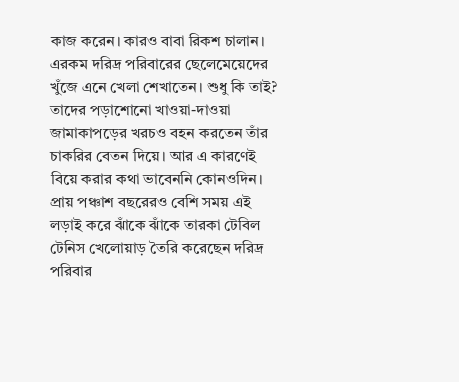কাজ করেন। কারও বাবা রিকশ চালান। এরকম দরিদ্র পরিবারের ছেলেমেয়েদের খুঁজে এনে খেলা শেখাতেন। শুধু কি তাই? তাদের পড়াশোনো খাওয়া-দাওয়া জামাকাপড়ের খরচও বহন করতেন তাঁর চাকরির বেতন দিয়ে। আর এ কারণেই বিয়ে করার কথা ভাবেননি কোনওদিন।
প্রায় পঞ্চাশ বছরেরও বেশি সময় এই লড়াই করে ঝাঁকে ঝাঁকে তারকা টেবিল টেনিস খেলোয়াড় তৈরি করেছেন দরিদ্র পরিবার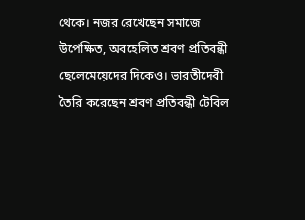থেকে। নজর রেখেছেন সমাজে উপেক্ষিত, অবহেলিত শ্রবণ প্রতিবন্ধী ছেলেমেয়েদের দিকেও। ভারতীদেবী তৈরি করেছেন শ্রবণ প্রতিবন্ধী টেবিল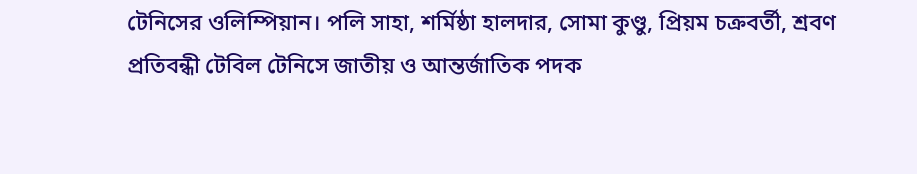টেনিসের ওলিম্পিয়ান। পলি সাহা, শর্মিষ্ঠা হালদার, সোমা কুণ্ডু, প্রিয়ম চক্রবর্তী, শ্রবণ প্রতিবন্ধী টেবিল টেনিসে জাতীয় ও আন্তর্জাতিক পদক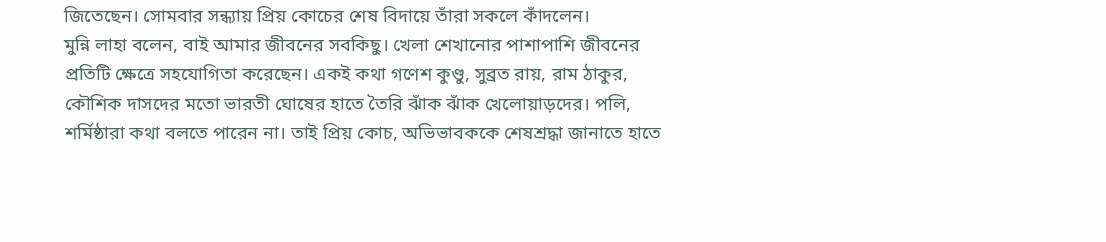জিতেছেন। সোমবার সন্ধ্যায় প্রিয় কোচের শেষ বিদায়ে তাঁরা সকলে কাঁদলেন।
মুন্নি লাহা বলেন, বাই আমার জীবনের সবকিছু। খেলা শেখানোর পাশাপাশি জীবনের প্রতিটি ক্ষেত্রে সহযোগিতা করেছেন। একই কথা গণেশ কুণ্ডু, সুব্রত রায়, রাম ঠাকুর, কৌশিক দাসদের মতো ভারতী ঘোষের হাতে তৈরি ঝাঁক ঝাঁক খেলোয়াড়দের। পলি, শর্মিষ্ঠারা কথা বলতে পারেন না। তাই প্রিয় কোচ, অভিভাবককে শেষশ্রদ্ধা জানাতে হাতে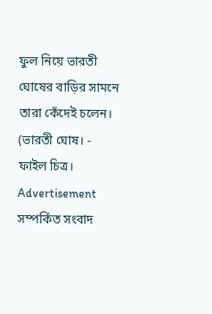ফুল নিয়ে ভারতী ঘোষের বাড়ির সামনে তারা কেঁদেই চলেন। (ভারতী ঘোষ। - ফাইল চিত্র।
Advertisement
সম্পর্কিত সংবাদ